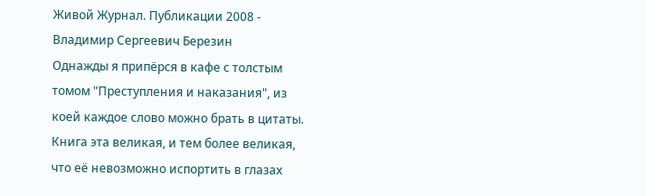Живой Журнал. Публикации 2008 - Владимир Сергеевич Березин
Однажды я припёрся в кафе с толстым томом "Преступления и наказания", из коей каждое слово можно брать в цитаты. Книга эта великая, и тем более великая, что её невозможно испортить в глазах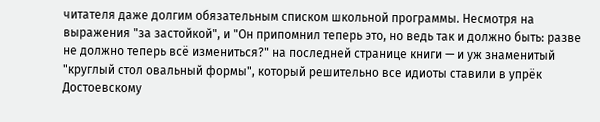читателя даже долгим обязательным списком школьной программы. Несмотря на выражения "за застойкой", и "Он припомнил теперь это, но ведь так и должно быть: разве не должно теперь всё измениться?" на последней странице книги — и уж знаменитый "круглый стол овальный формы", который решительно все идиоты ставили в упрёк Достоевскому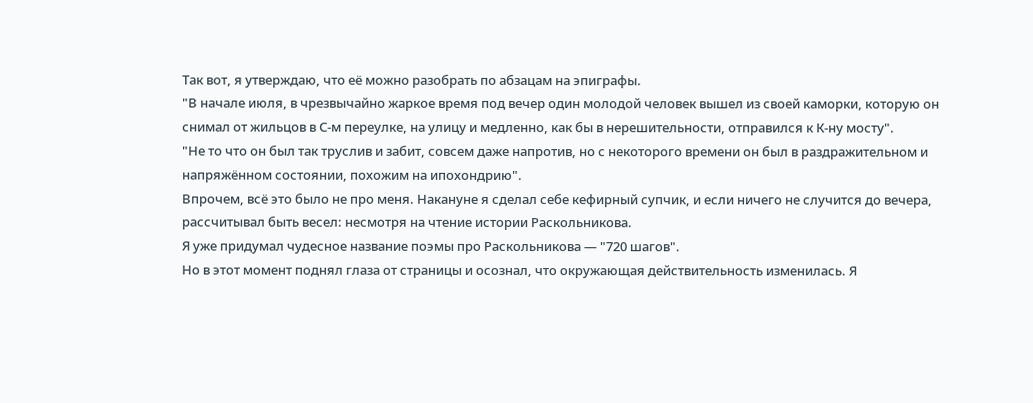Так вот, я утверждаю, что её можно разобрать по абзацам на эпиграфы.
"В начале июля, в чрезвычайно жаркое время под вечер один молодой человек вышел из своей каморки, которую он снимал от жильцов в С-м переулке, на улицу и медленно, как бы в нерешительности, отправился к К-ну мосту".
"Не то что он был так труслив и забит, совсем даже напротив, но с некоторого времени он был в раздражительном и напряжённом состоянии, похожим на ипохондрию".
Впрочем, всё это было не про меня. Накануне я сделал себе кефирный супчик, и если ничего не случится до вечера, рассчитывал быть весел: несмотря на чтение истории Раскольникова.
Я уже придумал чудесное название поэмы про Раскольникова — "720 шагов".
Но в этот момент поднял глаза от страницы и осознал, что окружающая действительность изменилась. Я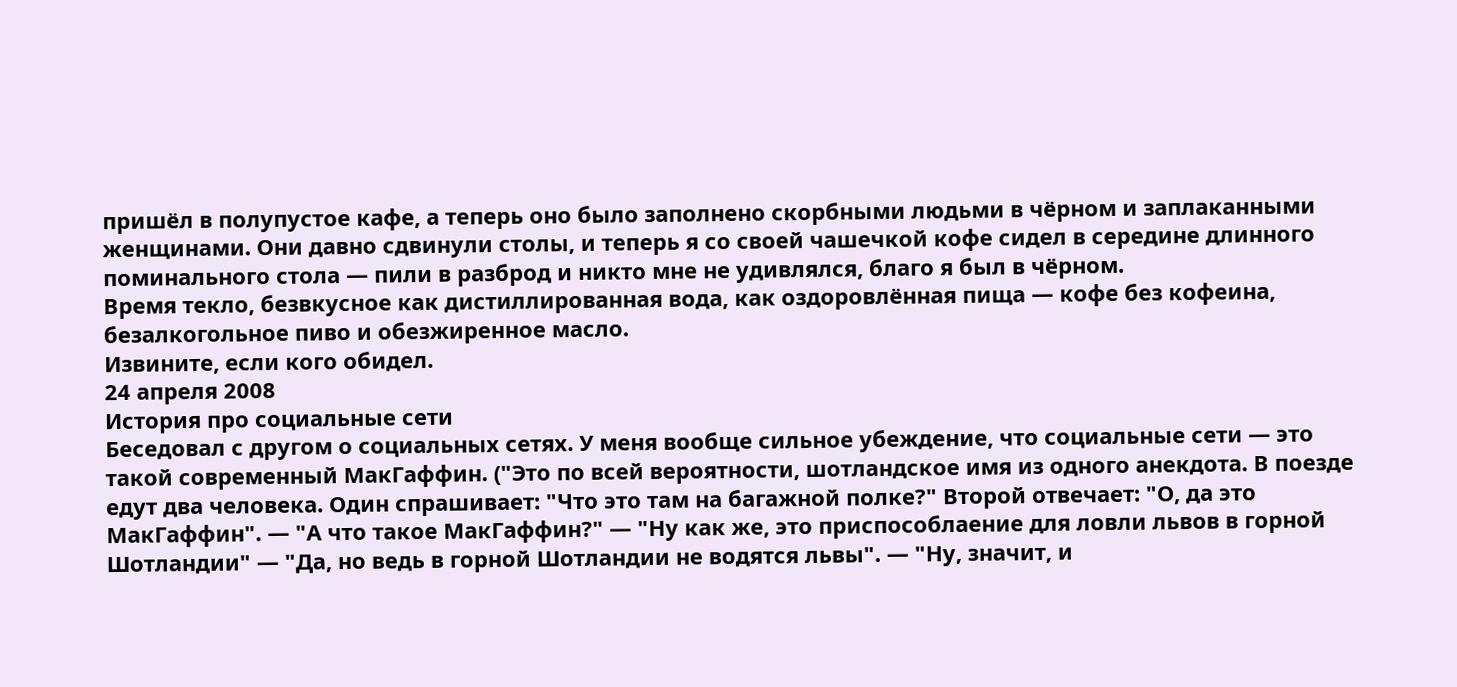пришёл в полупустое кафе, а теперь оно было заполнено скорбными людьми в чёрном и заплаканными женщинами. Они давно сдвинули столы, и теперь я со своей чашечкой кофе сидел в середине длинного поминального стола — пили в разброд и никто мне не удивлялся, благо я был в чёрном.
Время текло, безвкусное как дистиллированная вода, как оздоровлённая пища — кофе без кофеина, безалкогольное пиво и обезжиренное масло.
Извините, если кого обидел.
24 апреля 2008
История про социальные сети
Беседовал с другом о социальных сетях. У меня вообще сильное убеждение, что социальные сети — это такой современный МакГаффин. ("Это по всей вероятности, шотландское имя из одного анекдота. В поезде едут два человека. Один спрашивает: "Что это там на багажной полке?" Второй отвечает: "О, да это МакГаффин". — "А что такое МакГаффин?" — "Ну как же, это приспособлаение для ловли львов в горной Шотландии" — "Да, но ведь в горной Шотландии не водятся львы". — "Ну, значит, и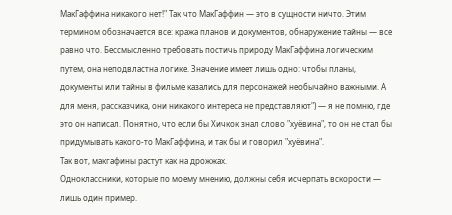МакГаффина никакого нет!" Так что МакГаффин — это в сущности ничто. Этим термином обозначается все: кража планов и документов, обнаружение тайны — все равно что. Бессмысленно требовать постичь природу МакГаффина логическим путем, она неподвластна логике. Значение имеет лишь одно: чтобы планы, документы или тайны в фильме казались для персонажей необычайно важными. А для меня, рассказчика, они никакого интереса не представляют") — я не помню, где это он написал. Понятно, что если бы Хичкок знал слово "хуёвина", то он не стал бы придумывать какого-то МакГаффина, и так бы и говорил "хуёвина".
Так вот, макгафины растут как на дрожжах.
Одноклассники, которые по моему мнению, должны себя исчерпать вскорости — лишь один пример.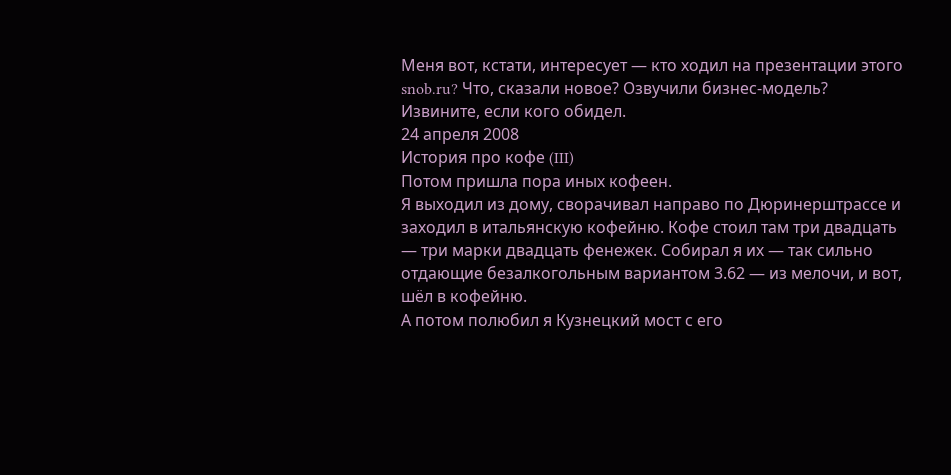Меня вот, кстати, интересует — кто ходил на презентации этого snob.ru? Что, сказали новое? Озвучили бизнес-модель?
Извините, если кого обидел.
24 апреля 2008
История про кофе (III)
Потом пришла пора иных кофеен.
Я выходил из дому, сворачивал направо по Дюринерштрассе и заходил в итальянскую кофейню. Кофе стоил там три двадцать — три марки двадцать фенежек. Собирал я их — так сильно отдающие безалкогольным вариантом 3.62 — из мелочи, и вот, шёл в кофейню.
А потом полюбил я Кузнецкий мост с его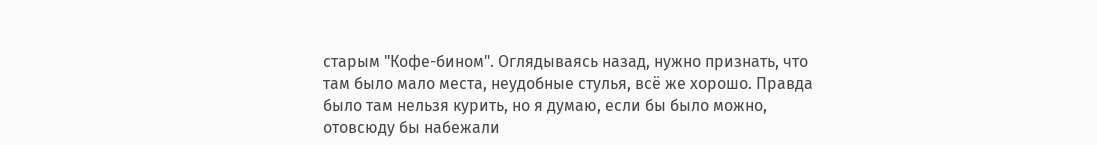старым "Кофе-бином". Оглядываясь назад, нужно признать, что там было мало места, неудобные стулья, всё же хорошо. Правда было там нельзя курить, но я думаю, если бы было можно, отовсюду бы набежали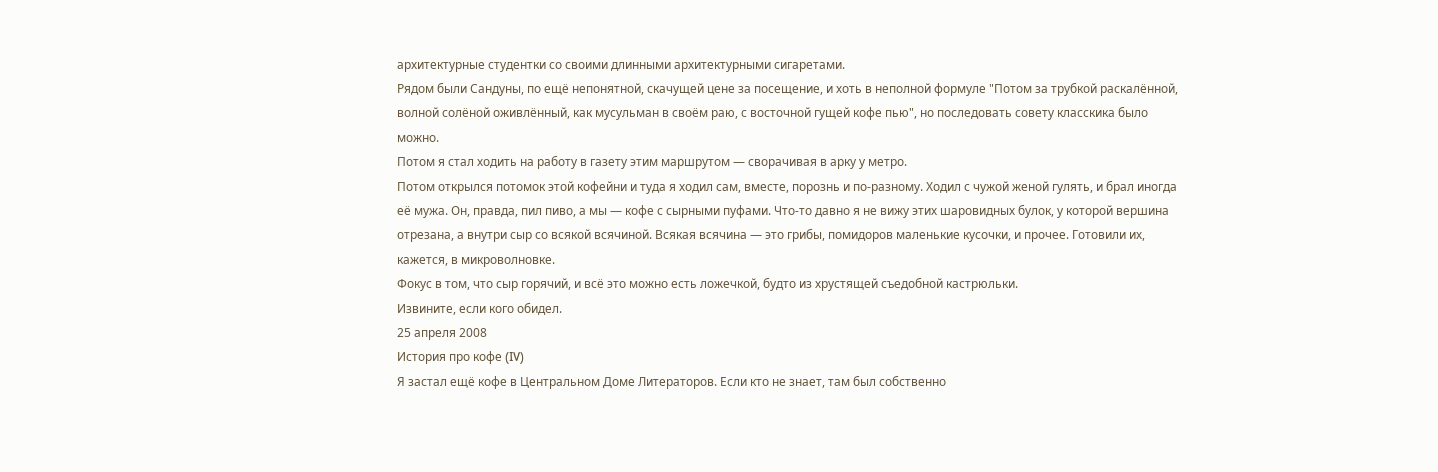архитектурные студентки со своими длинными архитектурными сигаретами.
Рядом были Сандуны, по ещё непонятной, скачущей цене за посещение, и хоть в неполной формуле "Потом за трубкой раскалённой, волной солёной оживлённый, как мусульман в своём раю, с восточной гущей кофе пью", но последовать совету класскика было можно.
Потом я стал ходить на работу в газету этим маршрутом — сворачивая в арку у метро.
Потом открылся потомок этой кофейни и туда я ходил сам, вместе, порознь и по-разному. Ходил с чужой женой гулять, и брал иногда её мужа. Он, правда, пил пиво, а мы — кофе с сырными пуфами. Что-то давно я не вижу этих шаровидных булок, у которой вершина отрезана, а внутри сыр со всякой всячиной. Всякая всячина — это грибы, помидоров маленькие кусочки, и прочее. Готовили их, кажется, в микроволновке.
Фокус в том, что сыр горячий, и всё это можно есть ложечкой, будто из хрустящей съедобной кастрюльки.
Извините, если кого обидел.
25 апреля 2008
История про кофе (IV)
Я застал ещё кофе в Центральном Доме Литераторов. Если кто не знает, там был собственно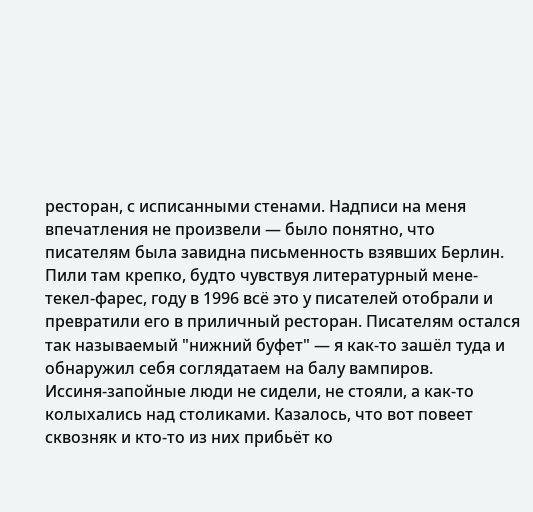ресторан, с исписанными стенами. Надписи на меня впечатления не произвели — было понятно, что писателям была завидна письменность взявших Берлин. Пили там крепко, будто чувствуя литературный мене-текел-фарес, году в 1996 всё это у писателей отобрали и превратили его в приличный ресторан. Писателям остался так называемый "нижний буфет" — я как-то зашёл туда и обнаружил себя соглядатаем на балу вампиров.
Иссиня-запойные люди не сидели, не стояли, а как-то колыхались над столиками. Казалось, что вот повеет сквозняк и кто-то из них прибьёт ко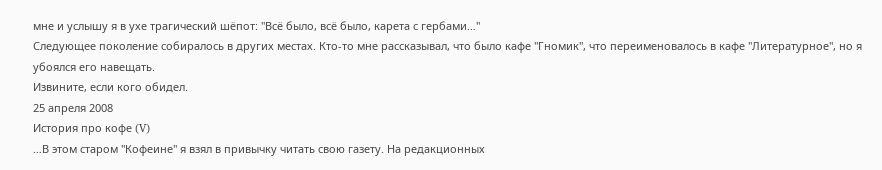мне и услышу я в ухе трагический шёпот: "Всё было, всё было, карета с гербами…"
Следующее поколение собиралось в других местах. Кто-то мне рассказывал, что было кафе "Гномик", что переименовалось в кафе "Литературное", но я убоялся его навещать.
Извините, если кого обидел.
25 апреля 2008
История про кофе (V)
…В этом старом "Кофеине" я взял в привычку читать свою газету. На редакционных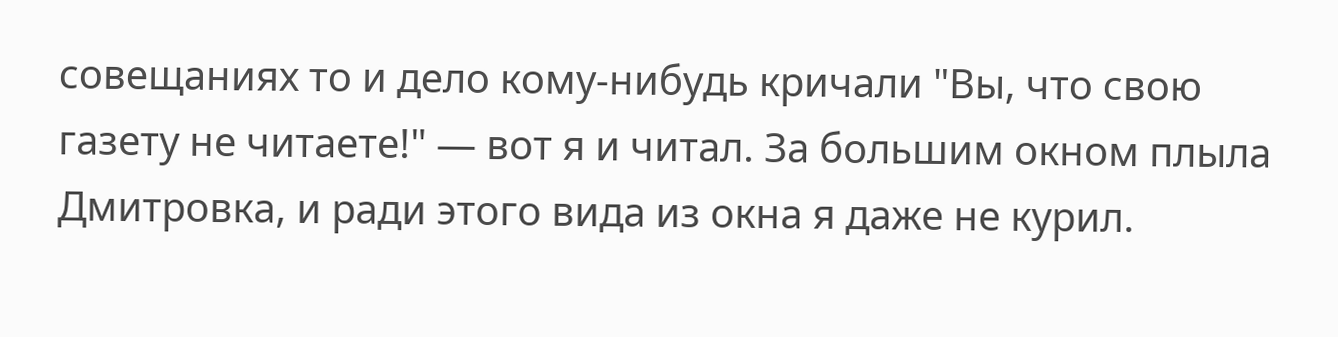совещаниях то и дело кому-нибудь кричали "Вы, что свою газету не читаете!" — вот я и читал. За большим окном плыла Дмитровка, и ради этого вида из окна я даже не курил.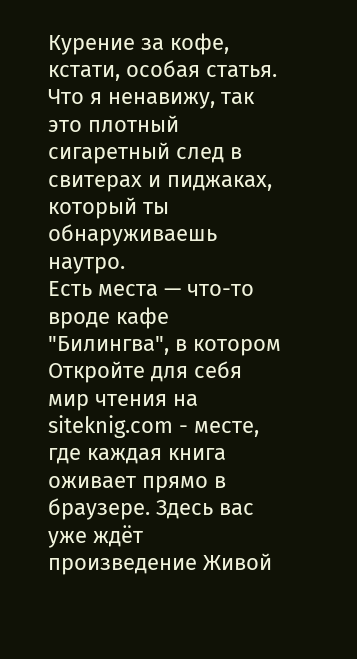Курение за кофе, кстати, особая статья. Что я ненавижу, так это плотный сигаретный след в свитерах и пиджаках, который ты обнаруживаешь наутро.
Есть места — что-то вроде кафе "Билингва", в котором
Откройте для себя мир чтения на siteknig.com - месте, где каждая книга оживает прямо в браузере. Здесь вас уже ждёт произведение Живой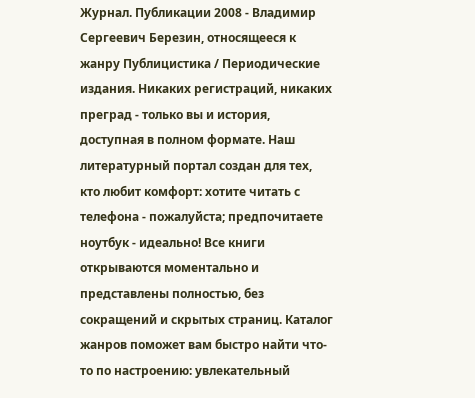Журнал. Публикации 2008 - Владимир Сергеевич Березин, относящееся к жанру Публицистика / Периодические издания. Никаких регистраций, никаких преград - только вы и история, доступная в полном формате. Наш литературный портал создан для тех, кто любит комфорт: хотите читать с телефона - пожалуйста; предпочитаете ноутбук - идеально! Все книги открываются моментально и представлены полностью, без сокращений и скрытых страниц. Каталог жанров поможет вам быстро найти что-то по настроению: увлекательный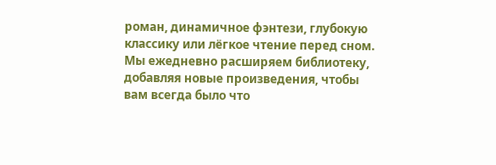роман, динамичное фэнтези, глубокую классику или лёгкое чтение перед сном. Мы ежедневно расширяем библиотеку, добавляя новые произведения, чтобы вам всегда было что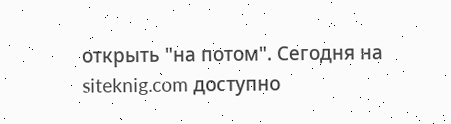открыть "на потом". Сегодня на siteknig.com доступно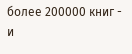более 200000 книг - и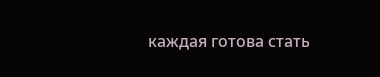каждая готова стать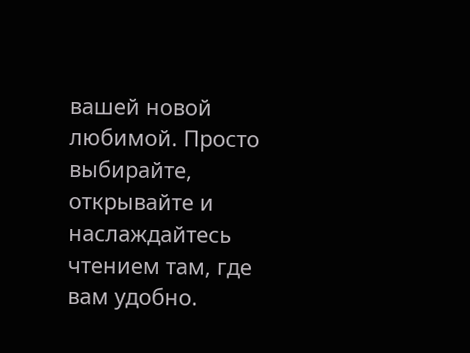вашей новой любимой. Просто выбирайте, открывайте и наслаждайтесь чтением там, где вам удобно.